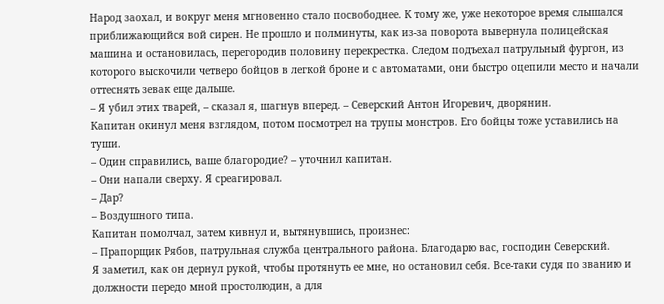Народ заохал, и вокруг меня мгновенно стало посвободнее. К тому же, уже некоторое время слышался приближающийся вой сирен. Не прошло и полминуты, как из‑за поворота вывернула полицейская машина и остановилась, перегородив половину перекрестка. Следом подъехал патрульный фургон, из которого выскочили четверо бойцов в легкой броне и с автоматами, они быстро оцепили место и начали оттеснять зевак еще дальше.
– Я убил этих тварей, – сказал я, шагнув вперед. – Северский Антон Игоревич, дворянин.
Капитан окинул меня взглядом, потом посмотрел на трупы монстров. Его бойцы тоже уставились на туши.
– Один справились, ваше благородие? – уточнил капитан.
– Они напали сверху. Я среагировал.
– Дар?
– Воздушного типа.
Капитан помолчал, затем кивнул и, вытянувшись, произнес:
– Прапорщик Рябов, патрульная служба центрального района. Благодарю вас, господин Северский.
Я заметил, как он дернул рукой, чтобы протянуть ее мне, но остановил себя. Все‑таки судя по званию и должности передо мной простолюдин, а для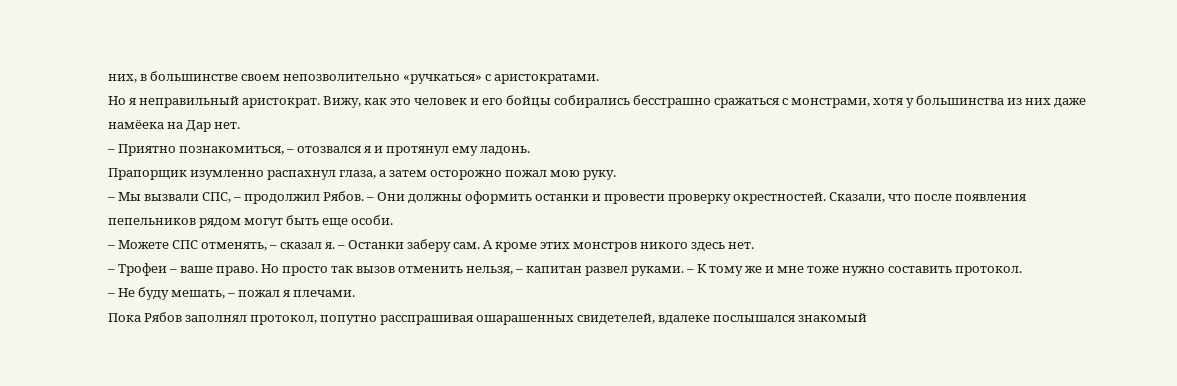них, в большинстве своем непозволительно «ручкаться» с аристократами.
Но я неправильный аристократ. Вижу, как это человек и его бойцы собирались бесстрашно сражаться с монстрами, хотя у большинства из них даже намёека на Дар нет.
– Приятно познакомиться, – отозвался я и протянул ему ладонь.
Прапорщик изумленно распахнул глаза, а затем осторожно пожал мою руку.
– Мы вызвали СПС, – продолжил Рябов. – Они должны оформить останки и провести проверку окрестностей. Сказали, что после появления пепельников рядом могут быть еще особи.
– Можете СПС отменять, – сказал я. – Останки заберу сам. А кроме этих монстров никого здесь нет.
– Трофеи – ваше право. Но просто так вызов отменить нельзя, – капитан развел руками. – К тому же и мне тоже нужно составить протокол.
– Не буду мешать, – пожал я плечами.
Пока Рябов заполнял протокол, попутно расспрашивая ошарашенных свидетелей, вдалеке послышался знакомый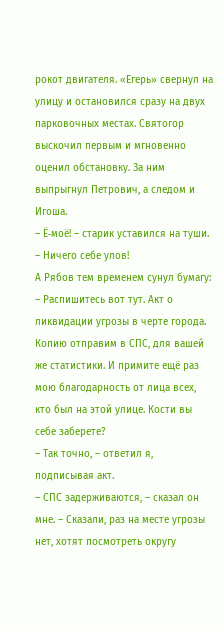рокот двигателя. «Егерь» свернул на улицу и остановился сразу на двух парковочных местах. Святогор выскочил первым и мгновенно оценил обстановку. За ним выпрыгнул Петрович, а следом и Игоша.
– Ё‑моё! – старик уставился на туши. – Ничего себе улов!
А Рябов тем временем сунул бумагу:
– Распишитесь вот тут. Акт о ликвидации угрозы в черте города. Копию отправим в СПС, для вашей же статистики. И примите ещё раз мою благодарность от лица всех, кто был на этой улице. Кости вы себе заберете?
– Так точно, – ответил я, подписывая акт.
– СПС задерживаются, – сказал он мне. – Сказали, раз на месте угрозы нет, хотят посмотреть округу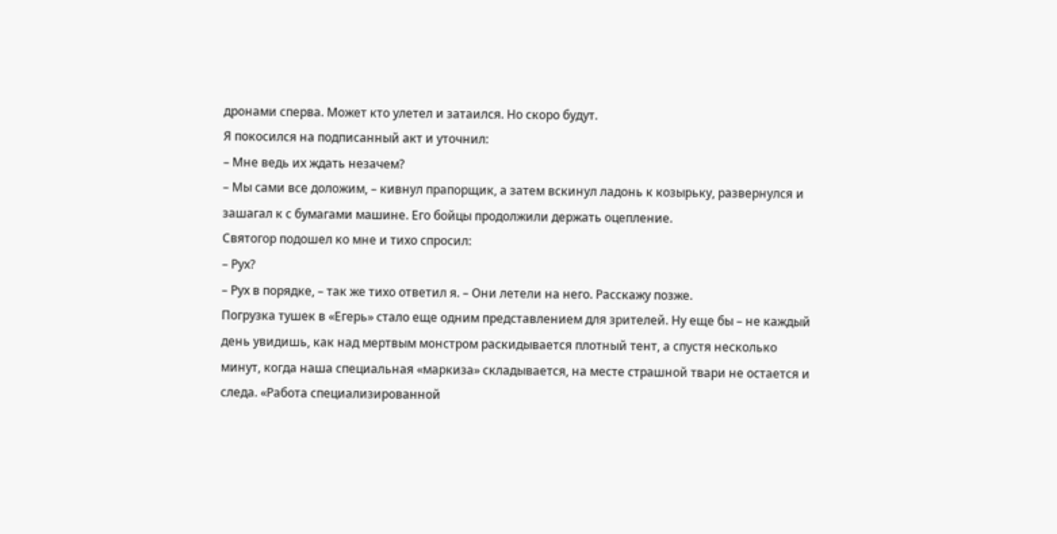дронами сперва. Может кто улетел и затаился. Но скоро будут.
Я покосился на подписанный акт и уточнил:
– Мне ведь их ждать незачем?
– Мы сами все доложим, – кивнул прапорщик, а затем вскинул ладонь к козырьку, развернулся и зашагал к с бумагами машине. Его бойцы продолжили держать оцепление.
Святогор подошел ко мне и тихо спросил:
– Рух?
– Рух в порядке, – так же тихо ответил я. – Они летели на него. Расскажу позже.
Погрузка тушек в «Егерь» стало еще одним представлением для зрителей. Ну еще бы – не каждый день увидишь, как над мертвым монстром раскидывается плотный тент, а спустя несколько минут, когда наша специальная «маркиза» складывается, на месте страшной твари не остается и следа. «Работа специализированной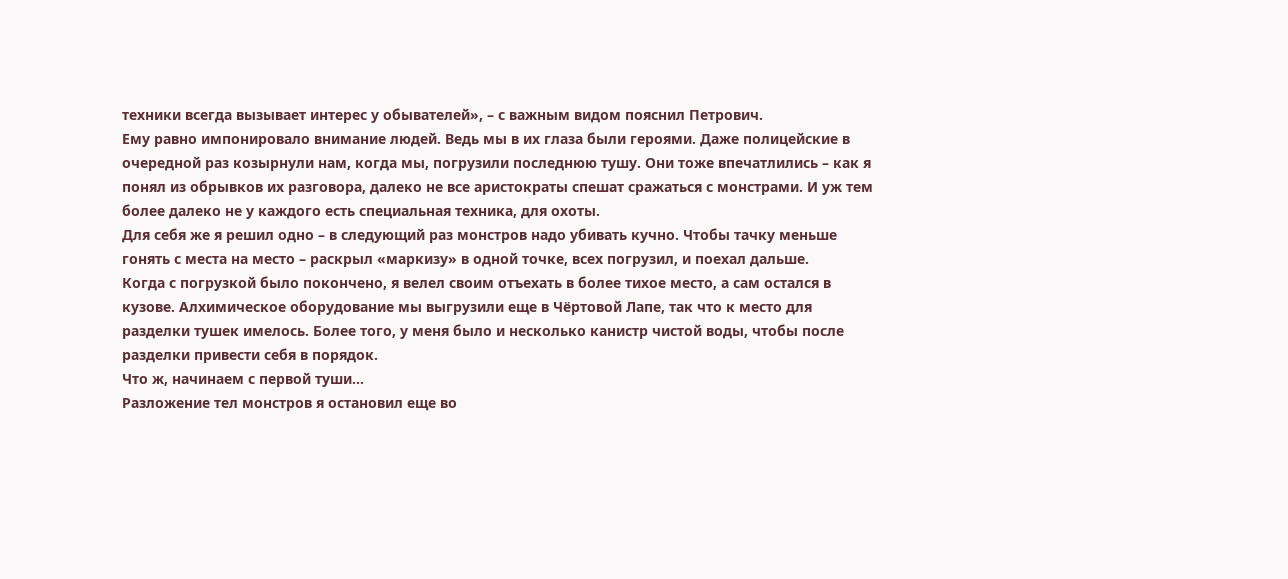техники всегда вызывает интерес у обывателей», – с важным видом пояснил Петрович.
Ему равно импонировало внимание людей. Ведь мы в их глаза были героями. Даже полицейские в очередной раз козырнули нам, когда мы, погрузили последнюю тушу. Они тоже впечатлились – как я понял из обрывков их разговора, далеко не все аристократы спешат сражаться с монстрами. И уж тем более далеко не у каждого есть специальная техника, для охоты.
Для себя же я решил одно – в следующий раз монстров надо убивать кучно. Чтобы тачку меньше гонять с места на место – раскрыл «маркизу» в одной точке, всех погрузил, и поехал дальше.
Когда с погрузкой было покончено, я велел своим отъехать в более тихое место, а сам остался в кузове. Алхимическое оборудование мы выгрузили еще в Чёртовой Лапе, так что к место для разделки тушек имелось. Более того, у меня было и несколько канистр чистой воды, чтобы после разделки привести себя в порядок.
Что ж, начинаем с первой туши…
Разложение тел монстров я остановил еще во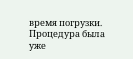время погрузки. Процедура была уже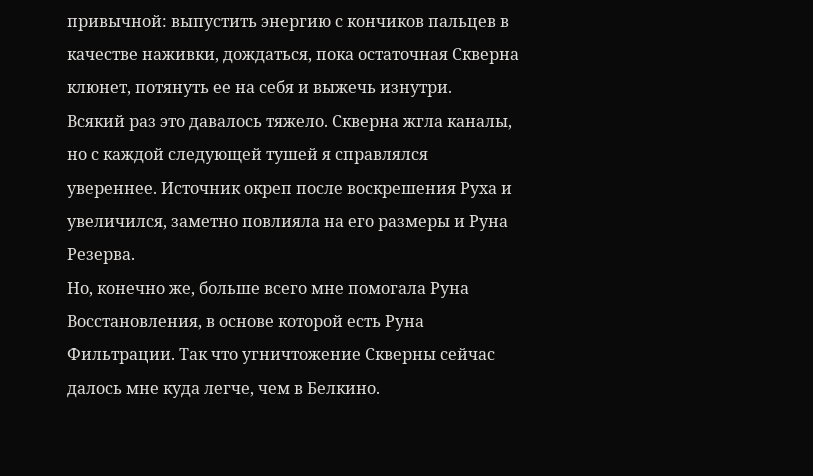привычной: выпустить энергию с кончиков пальцев в качестве наживки, дождаться, пока остаточная Скверна клюнет, потянуть ее на себя и выжечь изнутри.
Всякий раз это давалось тяжело. Скверна жгла каналы, но с каждой следующей тушей я справлялся увереннее. Источник окреп после воскрешения Руха и увеличился, заметно повлияла на его размеры и Руна Резерва.
Но, конечно же, больше всего мне помогала Руна Восстановления, в основе которой есть Руна Фильтрации. Так что угничтожение Скверны сейчас далось мне куда легче, чем в Белкино.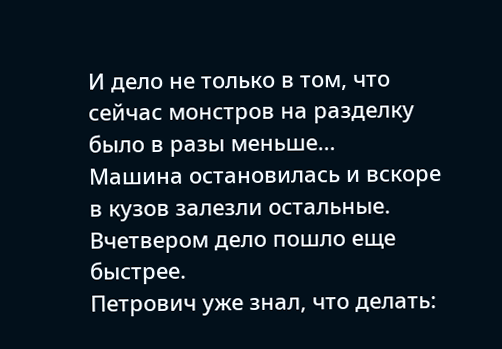И дело не только в том, что сейчас монстров на разделку было в разы меньше…
Машина остановилась и вскоре в кузов залезли остальные. Вчетвером дело пошло еще быстрее.
Петрович уже знал, что делать: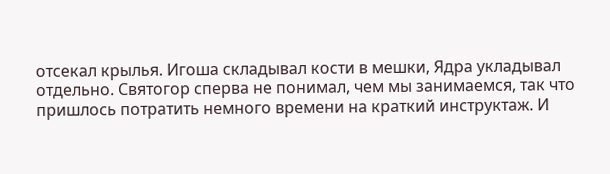отсекал крылья. Игоша складывал кости в мешки, Ядра укладывал отдельно. Святогор сперва не понимал, чем мы занимаемся, так что пришлось потратить немного времени на краткий инструктаж. И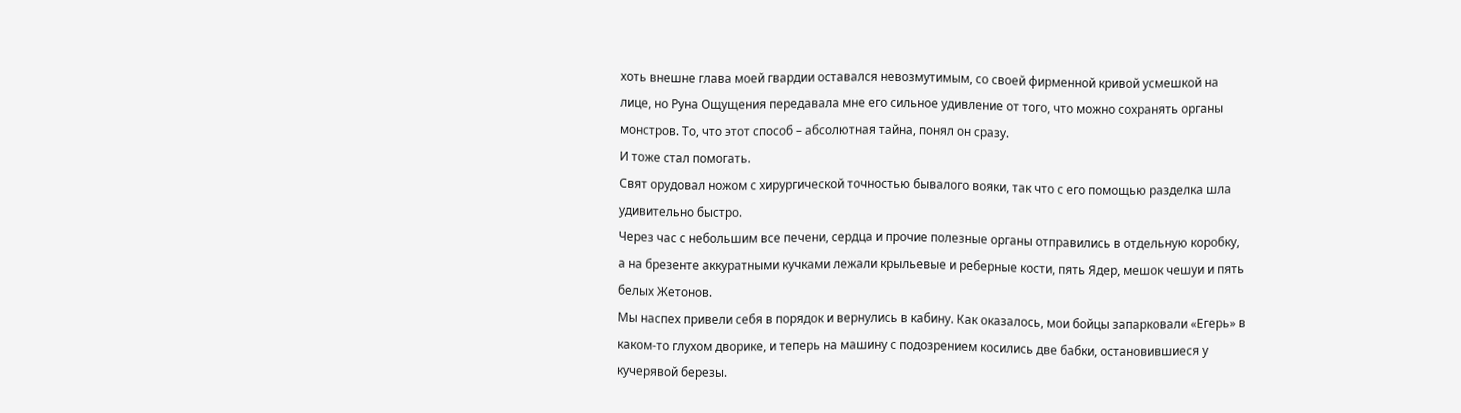хоть внешне глава моей гвардии оставался невозмутимым, со своей фирменной кривой усмешкой на лице, но Руна Ощущения передавала мне его сильное удивление от того, что можно сохранять органы монстров. То, что этот способ – абсолютная тайна, понял он сразу.
И тоже стал помогать.
Свят орудовал ножом с хирургической точностью бывалого вояки, так что с его помощью разделка шла удивительно быстро.
Через час с небольшим все печени, сердца и прочие полезные органы отправились в отдельную коробку, а на брезенте аккуратными кучками лежали крыльевые и реберные кости, пять Ядер, мешок чешуи и пять белых Жетонов.
Мы наспех привели себя в порядок и вернулись в кабину. Как оказалось, мои бойцы запарковали «Егерь» в каком‑то глухом дворике, и теперь на машину с подозрением косились две бабки, остановившиеся у кучерявой березы.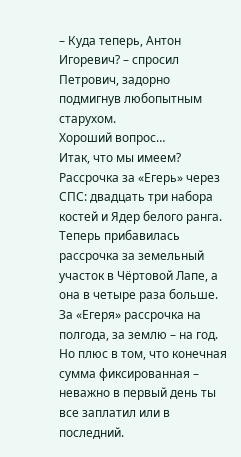– Куда теперь, Антон Игоревич? – спросил Петрович, задорно подмигнув любопытным старухом.
Хороший вопрос…
Итак, что мы имеем? Рассрочка за «Егерь» через СПС: двадцать три набора костей и Ядер белого ранга. Теперь прибавилась рассрочка за земельный участок в Чёртовой Лапе, а она в четыре раза больше.
За «Егеря» рассрочка на полгода, за землю – на год. Но плюс в том, что конечная сумма фиксированная – неважно в первый день ты все заплатил или в последний.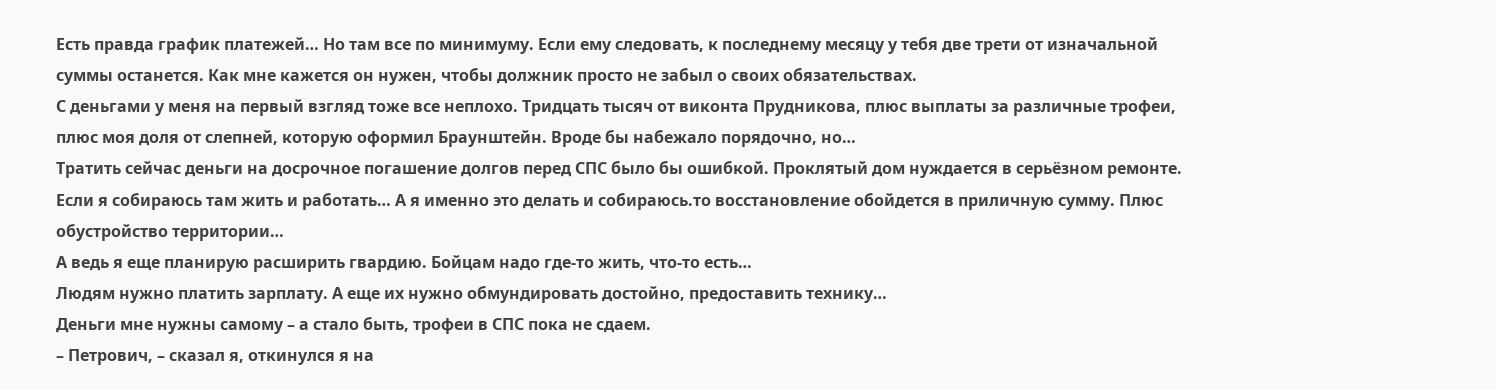Есть правда график платежей… Но там все по минимуму. Если ему следовать, к последнему месяцу у тебя две трети от изначальной суммы останется. Как мне кажется он нужен, чтобы должник просто не забыл о своих обязательствах.
С деньгами у меня на первый взгляд тоже все неплохо. Тридцать тысяч от виконта Прудникова, плюс выплаты за различные трофеи, плюс моя доля от слепней, которую оформил Браунштейн. Вроде бы набежало порядочно, но…
Тратить сейчас деньги на досрочное погашение долгов перед СПС было бы ошибкой. Проклятый дом нуждается в серьёзном ремонте. Если я собираюсь там жить и работать… А я именно это делать и собираюсь.то восстановление обойдется в приличную сумму. Плюс обустройство территории…
А ведь я еще планирую расширить гвардию. Бойцам надо где‑то жить, что‑то есть…
Людям нужно платить зарплату. А еще их нужно обмундировать достойно, предоставить технику…
Деньги мне нужны самому – а стало быть, трофеи в СПС пока не сдаем.
– Петрович, – сказал я, откинулся я на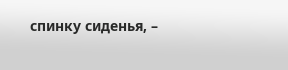спинку сиденья, –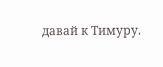давай к Тимуру.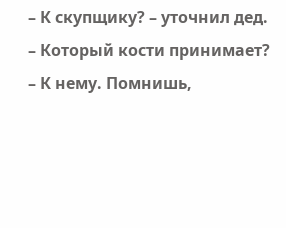– К скупщику? – уточнил дед. – Который кости принимает?
– К нему. Помнишь,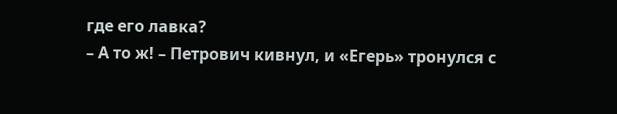где его лавка?
– А то ж! – Петрович кивнул, и «Егерь» тронулся с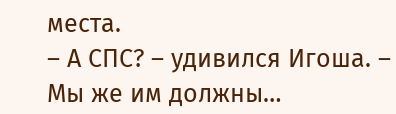места.
– А СПС? – удивился Игоша. – Мы же им должны…